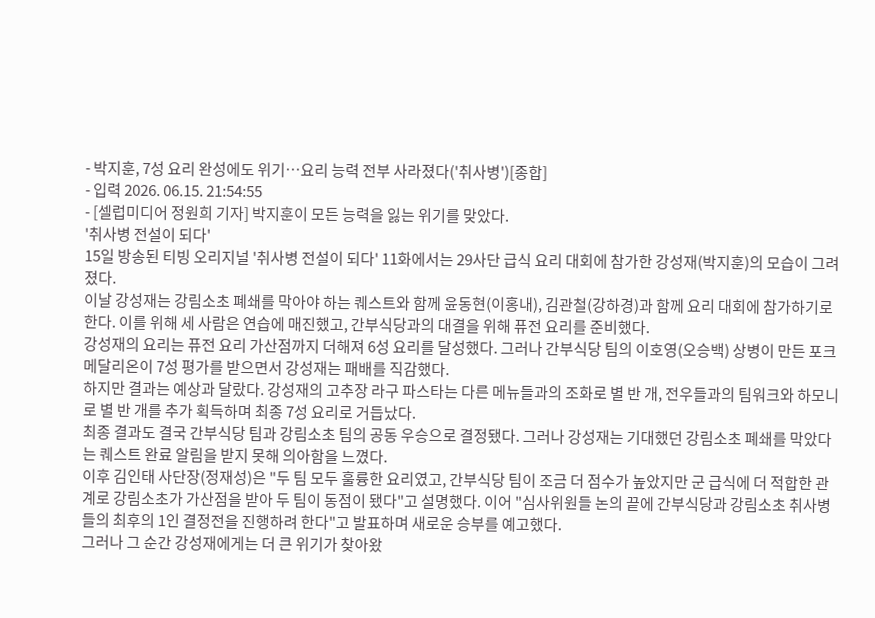- 박지훈, 7성 요리 완성에도 위기…요리 능력 전부 사라졌다('취사병')[종합]
- 입력 2026. 06.15. 21:54:55
- [셀럽미디어 정원희 기자] 박지훈이 모든 능력을 잃는 위기를 맞았다.
'취사병 전설이 되다'
15일 방송된 티빙 오리지널 '취사병 전설이 되다' 11화에서는 29사단 급식 요리 대회에 참가한 강성재(박지훈)의 모습이 그려졌다.
이날 강성재는 강림소초 폐쇄를 막아야 하는 퀘스트와 함께 윤동현(이홍내), 김관철(강하경)과 함께 요리 대회에 참가하기로 한다. 이를 위해 세 사람은 연습에 매진했고, 간부식당과의 대결을 위해 퓨전 요리를 준비했다.
강성재의 요리는 퓨전 요리 가산점까지 더해져 6성 요리를 달성했다. 그러나 간부식당 팀의 이호영(오승백) 상병이 만든 포크 메달리온이 7성 평가를 받으면서 강성재는 패배를 직감했다.
하지만 결과는 예상과 달랐다. 강성재의 고추장 라구 파스타는 다른 메뉴들과의 조화로 별 반 개, 전우들과의 팀워크와 하모니로 별 반 개를 추가 획득하며 최종 7성 요리로 거듭났다.
최종 결과도 결국 간부식당 팀과 강림소초 팀의 공동 우승으로 결정됐다. 그러나 강성재는 기대했던 강림소초 폐쇄를 막았다는 퀘스트 완료 알림을 받지 못해 의아함을 느꼈다.
이후 김인태 사단장(정재성)은 "두 팀 모두 훌륭한 요리였고, 간부식당 팀이 조금 더 점수가 높았지만 군 급식에 더 적합한 관계로 강림소초가 가산점을 받아 두 팀이 동점이 됐다"고 설명했다. 이어 "심사위원들 논의 끝에 간부식당과 강림소초 취사병들의 최후의 1인 결정전을 진행하려 한다"고 발표하며 새로운 승부를 예고했다.
그러나 그 순간 강성재에게는 더 큰 위기가 찾아왔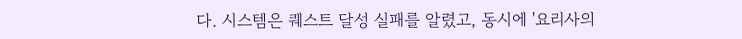다. 시스템은 퀘스트 달성 실패를 알렸고, 동시에 '요리사의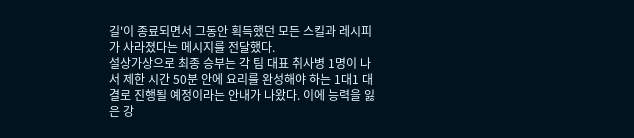길'이 종료되면서 그동안 획득했던 모든 스킬과 레시피가 사라졌다는 메시지를 전달했다.
설상가상으로 최종 승부는 각 팀 대표 취사병 1명이 나서 제한 시간 50분 안에 요리를 완성해야 하는 1대1 대결로 진행될 예정이라는 안내가 나왔다. 이에 능력을 잃은 강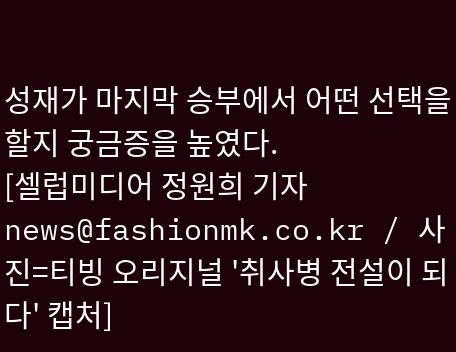성재가 마지막 승부에서 어떤 선택을 할지 궁금증을 높였다.
[셀럽미디어 정원희 기자 news@fashionmk.co.kr / 사진=티빙 오리지널 '취사병 전설이 되다' 캡처]